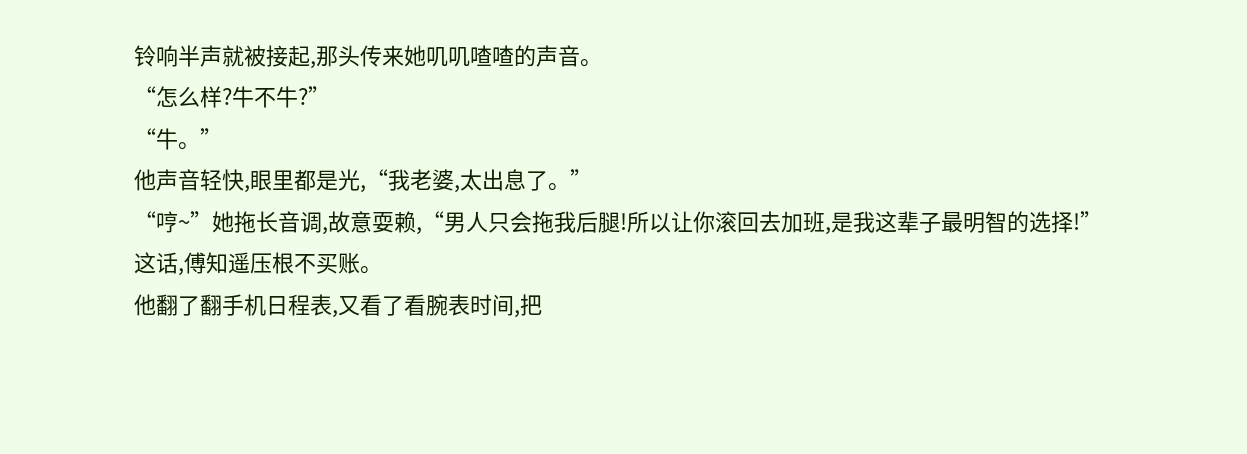铃响半声就被接起,那头传来她叽叽喳喳的声音。
“怎么样?牛不牛?”
“牛。”
他声音轻快,眼里都是光,“我老婆,太出息了。”
“哼~”她拖长音调,故意耍赖,“男人只会拖我后腿!所以让你滚回去加班,是我这辈子最明智的选择!”
这话,傅知遥压根不买账。
他翻了翻手机日程表,又看了看腕表时间,把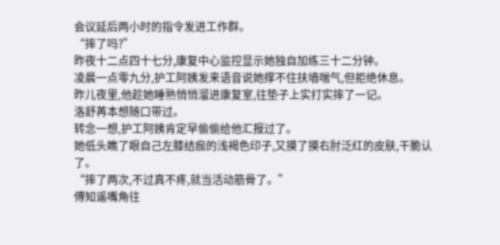会议延后两小时的指令发进工作群。
“摔了吗?”
昨夜十二点四十七分,康复中心监控显示她独自加练三十二分钟。
凌晨一点零九分,护工阿姨发来语音说她撑不住扶墙喘气,但拒绝休息。
昨儿夜里,他趁她睡熟悄悄溜进康复室,往垫子上实打实摔了一记。
洛舒苒本想随口带过。
转念一想,护工阿姨肯定早偷偷给他汇报过了。
她低头瞧了眼自己左膝结痂的浅褐色印子,又摸了摸右肘泛红的皮肤,干脆认了。
“摔了两次,不过真不疼,就当活动筋骨了。”
傅知遥嘴角往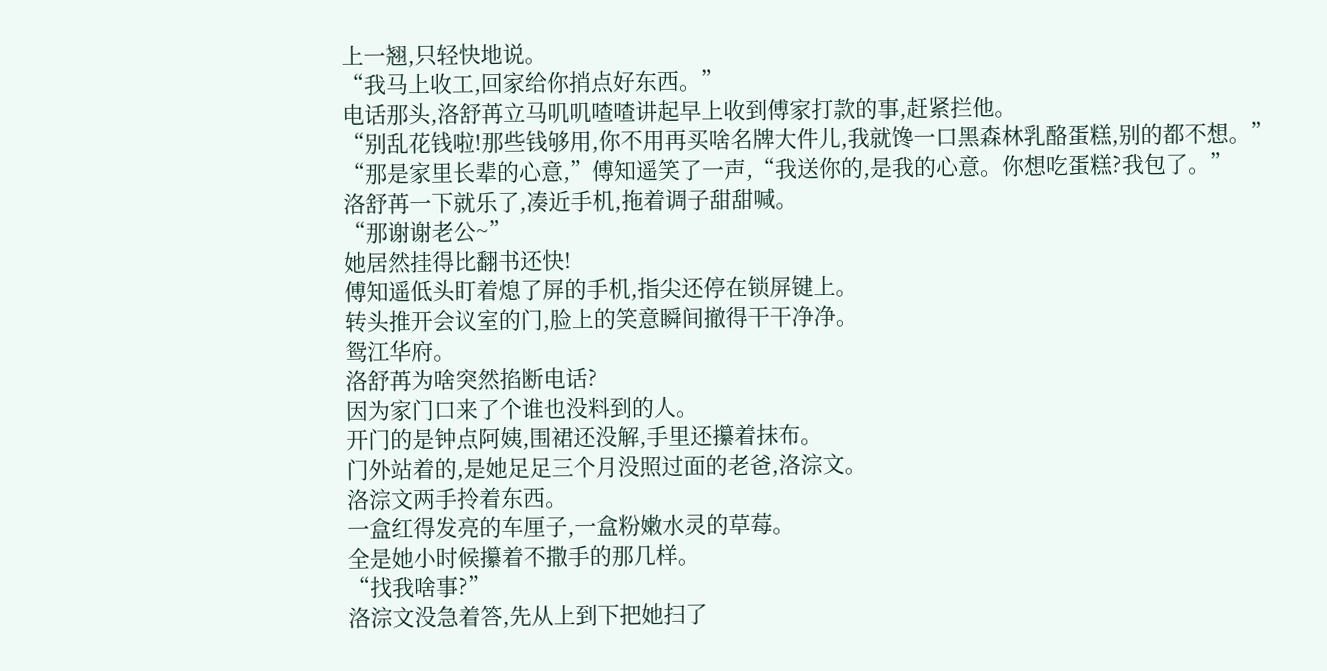上一翘,只轻快地说。
“我马上收工,回家给你捎点好东西。”
电话那头,洛舒苒立马叽叽喳喳讲起早上收到傅家打款的事,赶紧拦他。
“别乱花钱啦!那些钱够用,你不用再买啥名牌大件儿,我就馋一口黑森林乳酪蛋糕,别的都不想。”
“那是家里长辈的心意,”傅知遥笑了一声,“我送你的,是我的心意。你想吃蛋糕?我包了。”
洛舒苒一下就乐了,凑近手机,拖着调子甜甜喊。
“那谢谢老公~”
她居然挂得比翻书还快!
傅知遥低头盯着熄了屏的手机,指尖还停在锁屏键上。
转头推开会议室的门,脸上的笑意瞬间撤得干干净净。
鸳江华府。
洛舒苒为啥突然掐断电话?
因为家门口来了个谁也没料到的人。
开门的是钟点阿姨,围裙还没解,手里还攥着抹布。
门外站着的,是她足足三个月没照过面的老爸,洛淙文。
洛淙文两手拎着东西。
一盒红得发亮的车厘子,一盒粉嫩水灵的草莓。
全是她小时候攥着不撒手的那几样。
“找我啥事?”
洛淙文没急着答,先从上到下把她扫了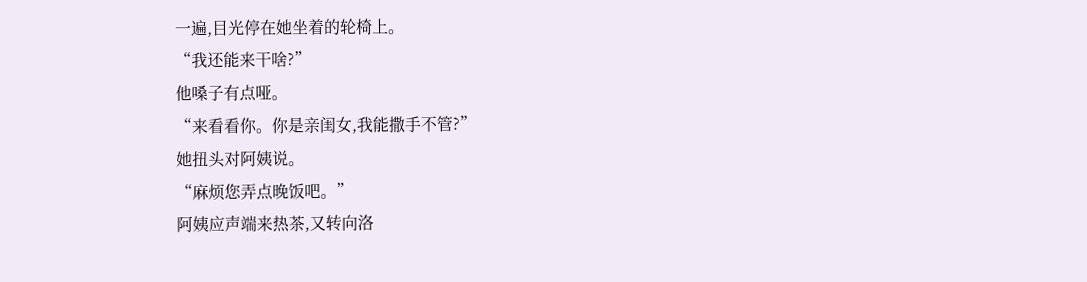一遍,目光停在她坐着的轮椅上。
“我还能来干啥?”
他嗓子有点哑。
“来看看你。你是亲闺女,我能撒手不管?”
她扭头对阿姨说。
“麻烦您弄点晚饭吧。”
阿姨应声端来热茶,又转向洛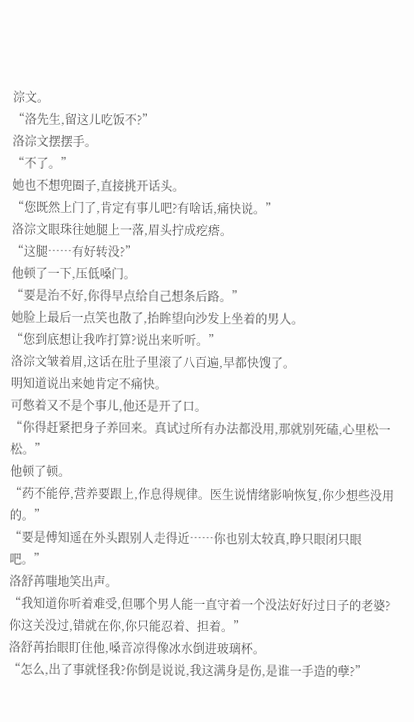淙文。
“洛先生,留这儿吃饭不?”
洛淙文摆摆手。
“不了。”
她也不想兜圈子,直接挑开话头。
“您既然上门了,肯定有事儿吧?有啥话,痛快说。”
洛淙文眼珠往她腿上一落,眉头拧成疙瘩。
“这腿……有好转没?”
他顿了一下,压低嗓门。
“要是治不好,你得早点给自己想条后路。”
她脸上最后一点笑也散了,抬眸望向沙发上坐着的男人。
“您到底想让我咋打算?说出来听听。”
洛淙文皱着眉,这话在肚子里滚了八百遍,早都快馊了。
明知道说出来她肯定不痛快。
可憋着又不是个事儿,他还是开了口。
“你得赶紧把身子养回来。真试过所有办法都没用,那就别死磕,心里松一松。”
他顿了顿。
“药不能停,营养要跟上,作息得规律。医生说情绪影响恢复,你少想些没用的。”
“要是傅知遥在外头跟别人走得近……你也别太较真,睁只眼闭只眼吧。”
洛舒苒嗤地笑出声。
“我知道你听着难受,但哪个男人能一直守着一个没法好好过日子的老婆?你这关没过,错就在你,你只能忍着、担着。”
洛舒苒抬眼盯住他,嗓音凉得像冰水倒进玻璃杯。
“怎么,出了事就怪我?你倒是说说,我这满身是伤,是谁一手造的孽?”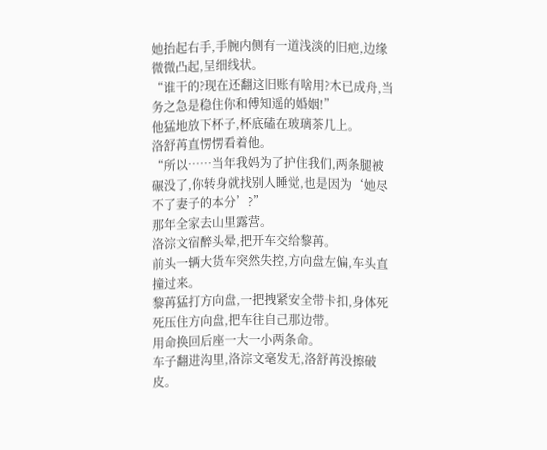她抬起右手,手腕内侧有一道浅淡的旧疤,边缘微微凸起,呈细线状。
“谁干的?现在还翻这旧账有啥用?木已成舟,当务之急是稳住你和傅知遥的婚姻!”
他猛地放下杯子,杯底磕在玻璃茶几上。
洛舒苒直愣愣看着他。
“所以……当年我妈为了护住我们,两条腿被碾没了,你转身就找别人睡觉,也是因为‘她尽不了妻子的本分’?”
那年全家去山里露营。
洛淙文宿醉头晕,把开车交给黎苒。
前头一辆大货车突然失控,方向盘左偏,车头直撞过来。
黎苒猛打方向盘,一把拽紧安全带卡扣,身体死死压住方向盘,把车往自己那边带。
用命换回后座一大一小两条命。
车子翻进沟里,洛淙文毫发无,洛舒苒没擦破皮。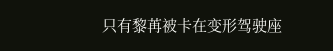只有黎苒被卡在变形驾驶座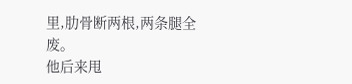里,肋骨断两根,两条腿全废。
他后来甩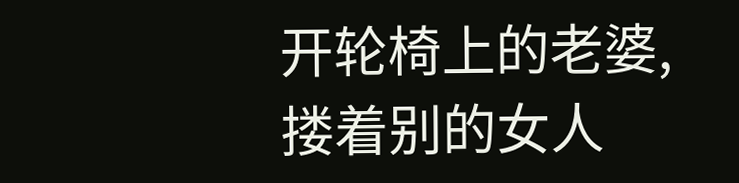开轮椅上的老婆,搂着别的女人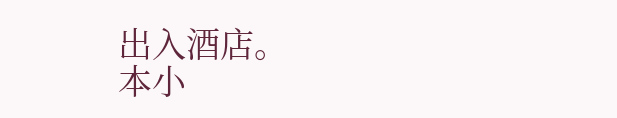出入酒店。
本小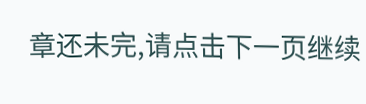章还未完,请点击下一页继续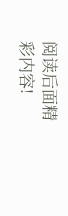阅读后面精彩内容!